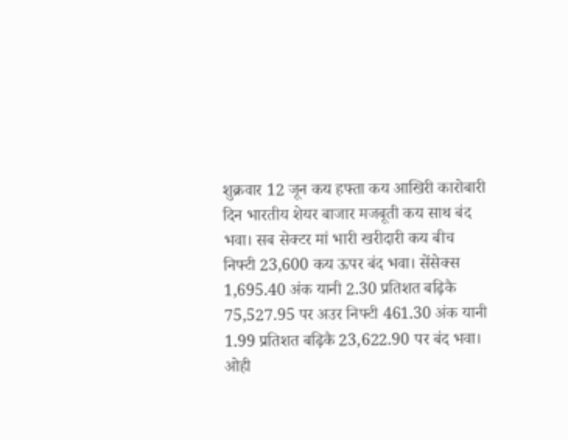शुक्रवार 12 जून कय हफ्ता कय आखिरी कारोबारी दिन भारतीय शेयर बाजार मजबूती कय साथ बंद भवा। सब सेक्टर मां भारी खरीदारी कय बीच निफ्टी 23,600 कय ऊपर बंद भवा। सेंसेक्स 1,695.40 अंक यानी 2.30 प्रतिशत बढ़िकै 75,527.95 पर अउर निफ्टी 461.30 अंक यानी 1.99 प्रतिशत बढ़िकै 23,622.90 पर बंद भवा। ओही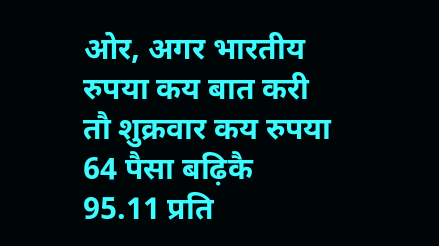ओर, अगर भारतीय रुपया कय बात करी तौ शुक्रवार कय रुपया 64 पैसा बढ़िकै 95.11 प्रति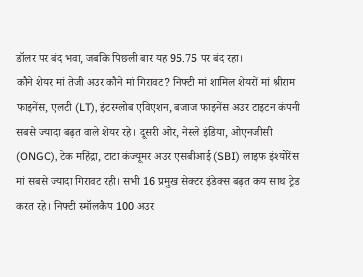डॉलर पर बंद भवा, जबकि पिछली बार यह 95.75 पर बंद रहा।
कौने शेयर मां तेजी अउर कौने मां गिरावट? निफ्टी मां शामिल शेयरों मां श्रीराम फाइनेंस, एलटी (LT), इंटरग्लोब एविएशन, बजाज फाइनेंस अउर टाइटन कंपनी सबसे ज्यादा बढ़त वाले शेयर रहे। दूसरी ओर, नेस्ले इंडिया, ओएनजीसी (ONGC), टेक महिंद्रा, टाटा कंज्यूमर अउर एसबीआई (SBI) लाइफ इंश्योरेंस मां सबसे ज्यादा गिरावट रही। सभी 16 प्रमुख सेक्टर इंडेक्स बढ़त कय साथ ट्रेड करत रहे। निफ्टी स्मॉलकैप 100 अउर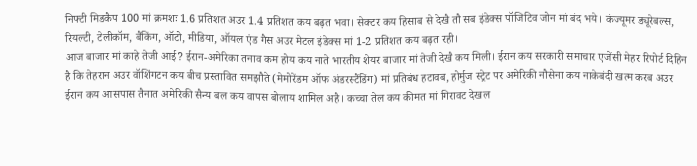निफ्टी मिडकैप 100 मां क्रमशः 1.6 प्रतिशत अउर 1.4 प्रतिशत कय बढ़त भवा। सेक्टर कय हिसाब से देखै तौ सब इंडेक्स पॉजिटिव जोन मां बंद भये। कंज्यूमर ड्यूरेबल्स, रियल्टी, टेलीकॉम, बैंकिंग, ऑटो, मीडिया, ऑयल एंड गैस अउर मेटल इंडेक्स मां 1-2 प्रतिशत कय बढ़त रही।
आज बाजार मां काहे तेजी आई? ईरान-अमेरिका तनाव कम होय कय नाते भारतीय शेयर बाजार मां तेजी देखै कय मिली। ईरान कय सरकारी समाचार एजेंसी मेहर रिपोर्ट दिहिन है कि तेहरान अउर वॉशिंगटन कय बीच प्रस्तावित समझौते (मेमोरेंडम ऑफ अंडरस्टैंडिंग) मां प्रतिबंध हटावब, होर्मुज स्ट्रेट पर अमेरिकी नौसेना कय नाकेबंदी खत्म करब अउर ईरान कय आसपास तैनात अमेरिकी सैन्य बल कय वापस बोलाय शामिल अहै। कच्चा तेल कय कीमत मां गिरावट देखल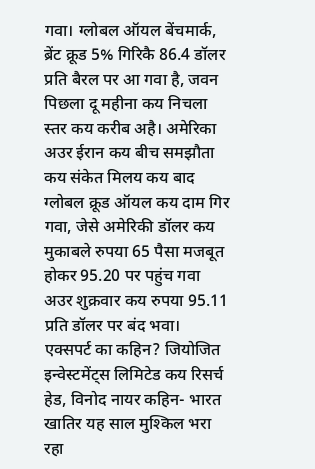गवा। ग्लोबल ऑयल बेंचमार्क, ब्रेंट क्रूड 5% गिरिकै 86.4 डॉलर प्रति बैरल पर आ गवा है, जवन पिछला दू महीना कय निचला स्तर कय करीब अहै। अमेरिका अउर ईरान कय बीच समझौता कय संकेत मिलय कय बाद ग्लोबल क्रूड ऑयल कय दाम गिर गवा, जेसे अमेरिकी डॉलर कय मुकाबले रुपया 65 पैसा मजबूत होकर 95.20 पर पहुंच गवा अउर शुक्रवार कय रुपया 95.11 प्रति डॉलर पर बंद भवा।
एक्सपर्ट का कहिन? जियोजित इन्वेस्टमेंट्स लिमिटेड कय रिसर्च हेड, विनोद नायर कहिन- भारत खातिर यह साल मुश्किल भरा रहा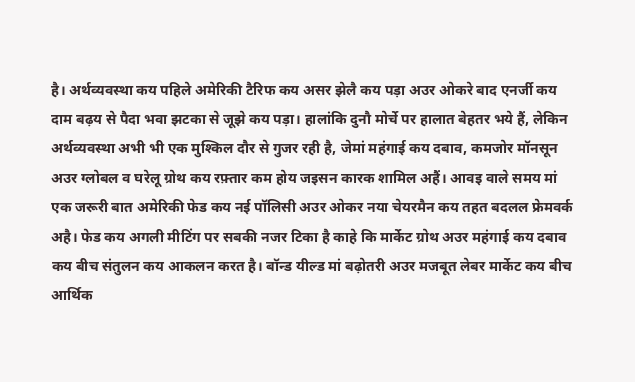है। अर्थव्यवस्था कय पहिले अमेरिकी टैरिफ कय असर झेलै कय पड़ा अउर ओकरे बाद एनर्जी कय दाम बढ़य से पैदा भवा झटका से जूझे कय पड़ा। हालांकि दुनौ मोर्चे पर हालात बेहतर भये हैं, लेकिन अर्थव्यवस्था अभी भी एक मुश्किल दौर से गुजर रही है, जेमां महंगाई कय दबाव, कमजोर मॉनसून अउर ग्लोबल व घरेलू ग्रोथ कय रफ़्तार कम होय जइसन कारक शामिल अहैं। आवइ वाले समय मां एक जरूरी बात अमेरिकी फेड कय नई पॉलिसी अउर ओकर नया चेयरमैन कय तहत बदलल फ्रेमवर्क अहै। फेड कय अगली मीटिंग पर सबकी नजर टिका है काहे कि मार्केट ग्रोथ अउर महंगाई कय दबाव कय बीच संतुलन कय आकलन करत है। बॉन्ड यील्ड मां बढ़ोतरी अउर मजबूत लेबर मार्केट कय बीच आर्थिक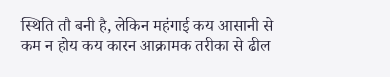स्थिति तौ बनी है, लेकिन महंगाई कय आसानी से कम न होय कय कारन आक्रामक तरीका से ढील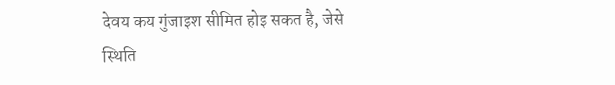देवय कय गुंजाइश सीमित होइ सकत है, जेसे स्थिति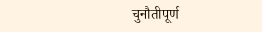चुनौतीपूर्ण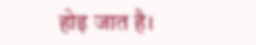होइ जात है।